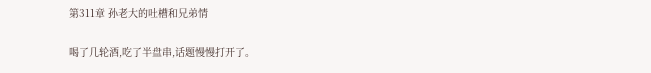第311章 孙老大的吐槽和兄弟情

喝了几轮酒,吃了半盘串,话题慢慢打开了。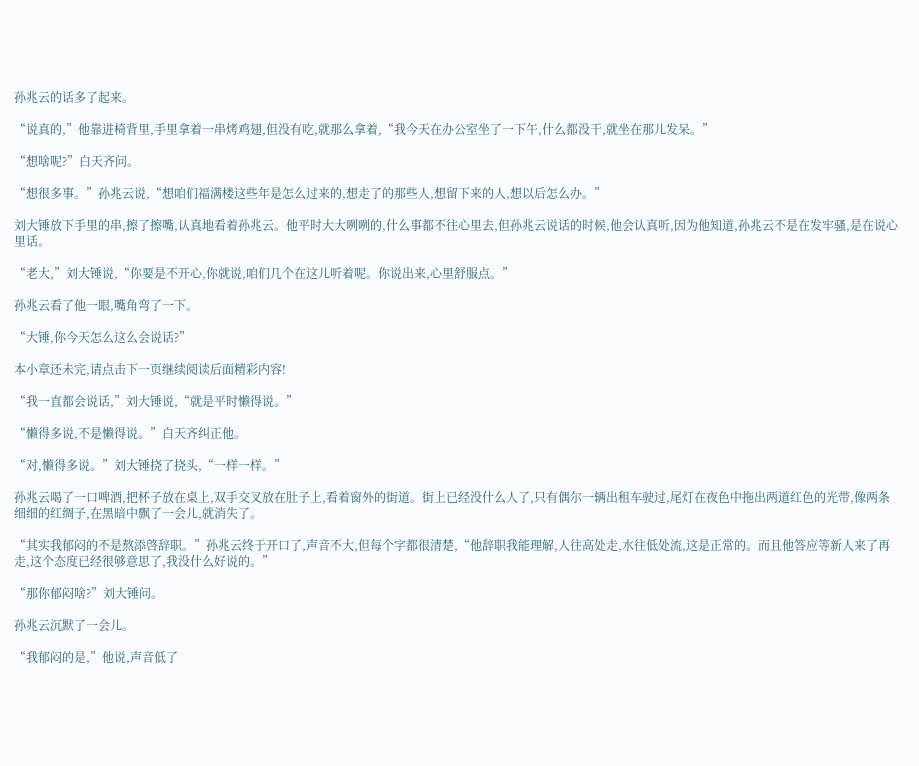孙兆云的话多了起来。

“说真的,”他靠进椅背里,手里拿着一串烤鸡翅,但没有吃,就那么拿着,“我今天在办公室坐了一下午,什么都没干,就坐在那儿发呆。”

“想啥呢?”白天齐问。

“想很多事。”孙兆云说,“想咱们福满楼这些年是怎么过来的,想走了的那些人,想留下来的人,想以后怎么办。”

刘大锤放下手里的串,擦了擦嘴,认真地看着孙兆云。他平时大大咧咧的,什么事都不往心里去,但孙兆云说话的时候,他会认真听,因为他知道,孙兆云不是在发牢骚,是在说心里话。

“老大,”刘大锤说,“你要是不开心,你就说,咱们几个在这儿听着呢。你说出来,心里舒服点。”

孙兆云看了他一眼,嘴角弯了一下。

“大锤,你今天怎么这么会说话?”

本小章还未完,请点击下一页继续阅读后面精彩内容!

“我一直都会说话,”刘大锤说,“就是平时懒得说。”

“懒得多说,不是懒得说。”白天齐纠正他。

“对,懒得多说。”刘大锤挠了挠头,“一样一样。”

孙兆云喝了一口啤酒,把杯子放在桌上,双手交叉放在肚子上,看着窗外的街道。街上已经没什么人了,只有偶尔一辆出租车驶过,尾灯在夜色中拖出两道红色的光带,像两条细细的红绸子,在黑暗中飘了一会儿,就消失了。

“其实我郁闷的不是熬添啓辞职。”孙兆云终于开口了,声音不大,但每个字都很清楚,“他辞职我能理解,人往高处走,水往低处流,这是正常的。而且他答应等新人来了再走,这个态度已经很够意思了,我没什么好说的。”

“那你郁闷啥?”刘大锤问。

孙兆云沉默了一会儿。

“我郁闷的是,”他说,声音低了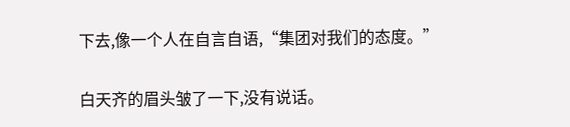下去,像一个人在自言自语,“集团对我们的态度。”

白天齐的眉头皱了一下,没有说话。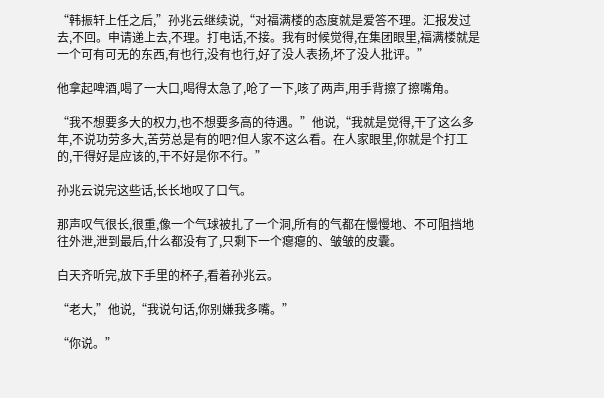“韩振轩上任之后,”孙兆云继续说,“对福满楼的态度就是爱答不理。汇报发过去,不回。申请递上去,不理。打电话,不接。我有时候觉得,在集团眼里,福满楼就是一个可有可无的东西,有也行,没有也行,好了没人表扬,坏了没人批评。”

他拿起啤酒,喝了一大口,喝得太急了,呛了一下,咳了两声,用手背擦了擦嘴角。

“我不想要多大的权力,也不想要多高的待遇。”他说,“我就是觉得,干了这么多年,不说功劳多大,苦劳总是有的吧?但人家不这么看。在人家眼里,你就是个打工的,干得好是应该的,干不好是你不行。”

孙兆云说完这些话,长长地叹了口气。

那声叹气很长,很重,像一个气球被扎了一个洞,所有的气都在慢慢地、不可阻挡地往外泄,泄到最后,什么都没有了,只剩下一个瘪瘪的、皱皱的皮囊。

白天齐听完,放下手里的杯子,看着孙兆云。

“老大,”他说,“我说句话,你别嫌我多嘴。”

“你说。”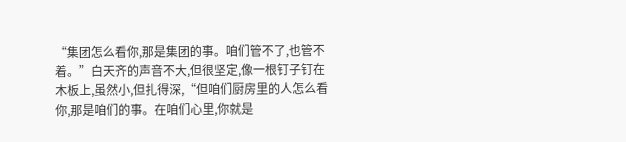“集团怎么看你,那是集团的事。咱们管不了,也管不着。”白天齐的声音不大,但很坚定,像一根钉子钉在木板上,虽然小,但扎得深,“但咱们厨房里的人怎么看你,那是咱们的事。在咱们心里,你就是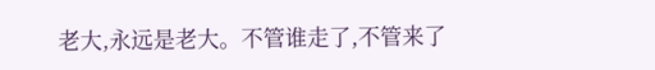老大,永远是老大。不管谁走了,不管来了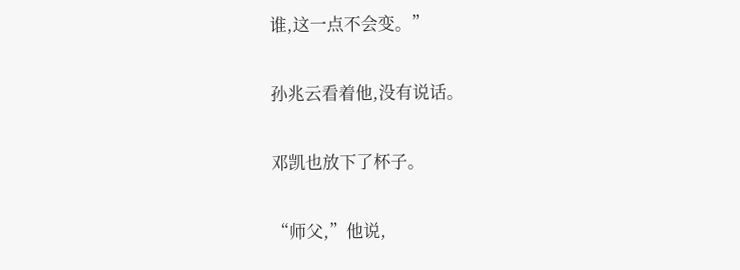谁,这一点不会变。”

孙兆云看着他,没有说话。

邓凯也放下了杯子。

“师父,”他说,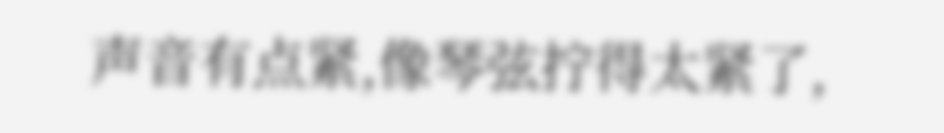声音有点紧,像琴弦拧得太紧了,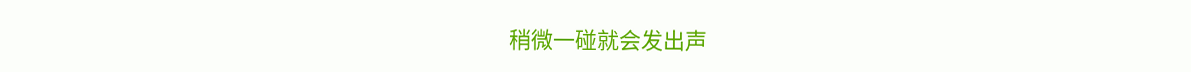稍微一碰就会发出声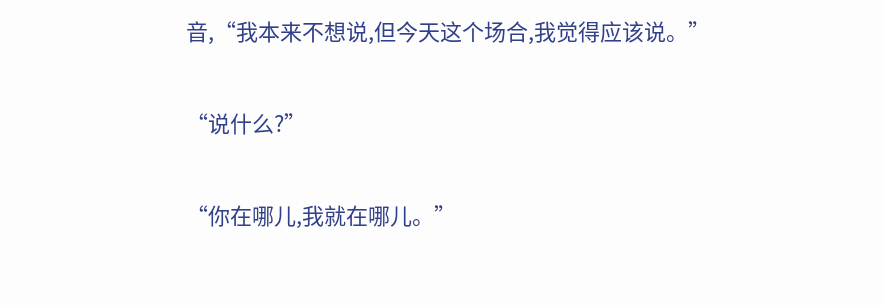音,“我本来不想说,但今天这个场合,我觉得应该说。”

“说什么?”

“你在哪儿,我就在哪儿。”